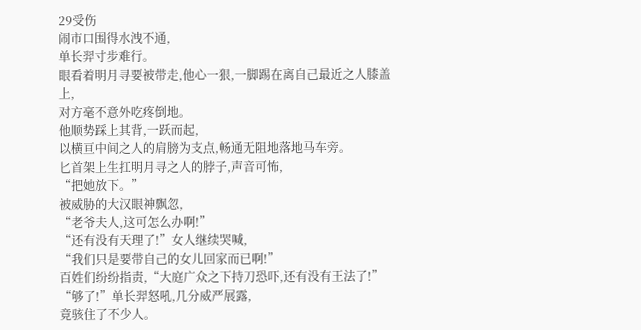29受伤
闹市口围得水洩不通,
单长羿寸步难行。
眼看着明月寻要被带走,他心一狠,一脚踢在离自己最近之人膝盖上,
对方毫不意外吃疼倒地。
他顺势踩上其背,一跃而起,
以横亘中间之人的肩膀为支点,畅通无阻地落地马车旁。
匕首架上生扛明月寻之人的脖子,声音可怖,
“把她放下。”
被威胁的大汉眼神飘忽,
“老爷夫人,这可怎么办啊!”
“还有没有天理了!”女人继续哭喊,
“我们只是要带自己的女儿回家而已啊!”
百姓们纷纷指责,“大庭广众之下持刀恐吓,还有没有王法了!”
“够了!”单长羿怒吼,几分威严展露,
竟骇住了不少人。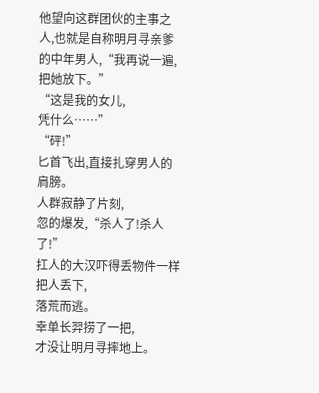他望向这群团伙的主事之人,也就是自称明月寻亲爹的中年男人,“我再说一遍,
把她放下。”
“这是我的女儿,
凭什么……”
“砰!”
匕首飞出,直接扎穿男人的肩膀。
人群寂静了片刻,
忽的爆发,“杀人了!杀人了!”
扛人的大汉吓得丢物件一样把人丢下,
落荒而逃。
幸单长羿捞了一把,
才没让明月寻摔地上。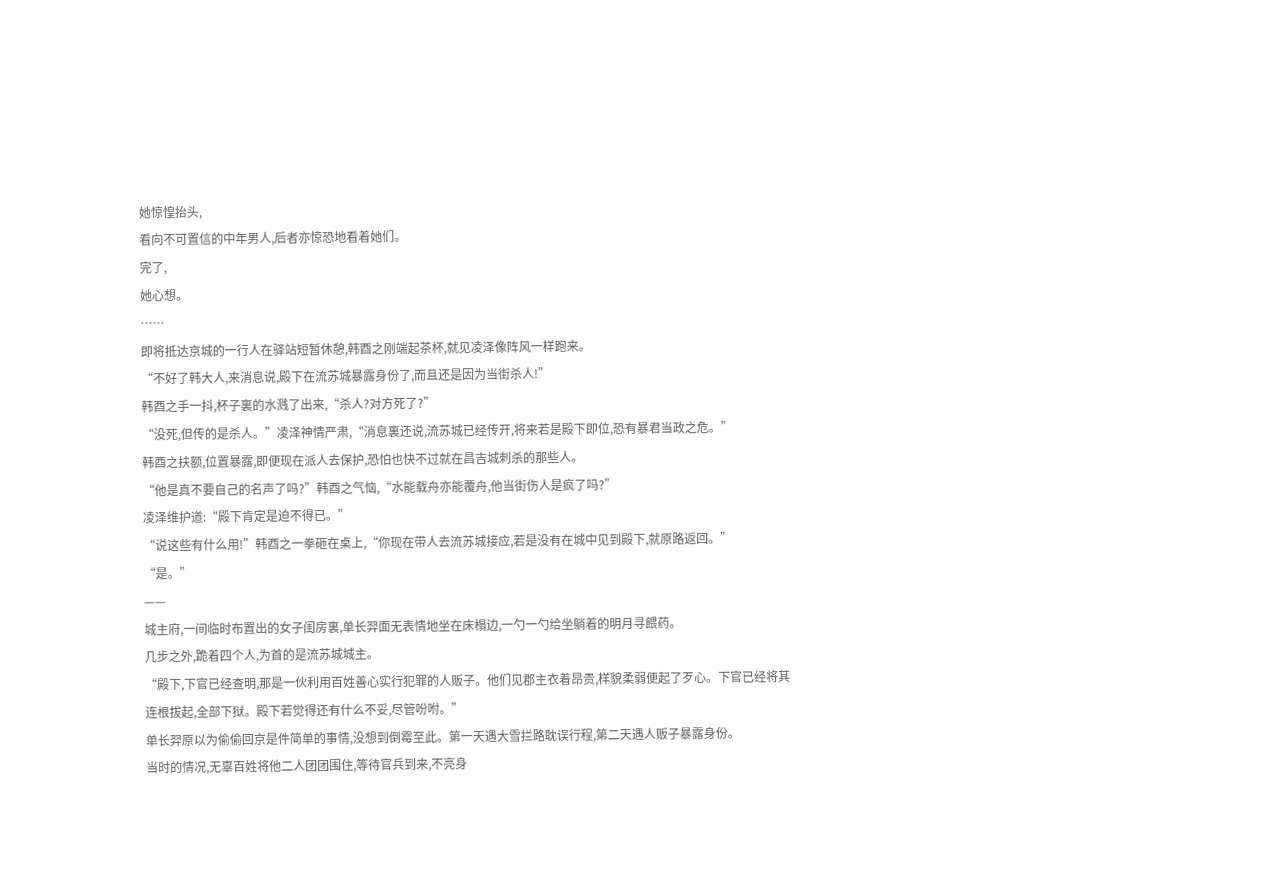她惊惶抬头,
看向不可置信的中年男人,后者亦惊恐地看着她们。
完了,
她心想。
……
即将抵达京城的一行人在驿站短暂休憩,韩酉之刚端起茶杯,就见凌泽像阵风一样跑来。
“不好了韩大人,来消息说,殿下在流苏城暴露身份了,而且还是因为当街杀人!”
韩酉之手一抖,杯子裏的水溅了出来,“杀人?对方死了?”
“没死,但传的是杀人。”凌泽神情严肃,“消息裏还说,流苏城已经传开,将来若是殿下即位,恐有暴君当政之危。”
韩酉之扶额,位置暴露,即便现在派人去保护,恐怕也快不过就在昌吉城刺杀的那些人。
“他是真不要自己的名声了吗?”韩酉之气恼,“水能载舟亦能覆舟,他当街伤人是疯了吗?”
凌泽维护道:“殿下肯定是迫不得已。”
“说这些有什么用!”韩酉之一拳砸在桌上,“你现在带人去流苏城接应,若是没有在城中见到殿下,就原路返回。”
“是。”
——
城主府,一间临时布置出的女子闺房裏,单长羿面无表情地坐在床榻边,一勺一勺给坐躺着的明月寻餵药。
几步之外,跪着四个人,为首的是流苏城城主。
“殿下,下官已经查明,那是一伙利用百姓善心实行犯罪的人贩子。他们见郡主衣着昂贵,样貌柔弱便起了歹心。下官已经将其连根拔起,全部下狱。殿下若觉得还有什么不妥,尽管吩咐。”
单长羿原以为偷偷回京是件简单的事情,没想到倒霉至此。第一天遇大雪拦路耽误行程,第二天遇人贩子暴露身份。
当时的情况,无辜百姓将他二人团团围住,等待官兵到来,不亮身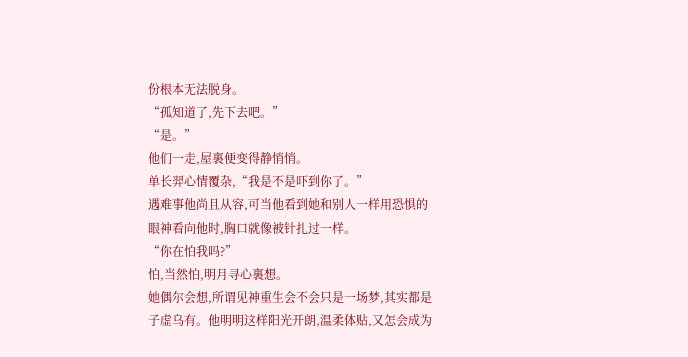份根本无法脱身。
“孤知道了,先下去吧。”
“是。”
他们一走,屋裏便变得静悄悄。
单长羿心情覆杂,“我是不是吓到你了。”
遇难事他尚且从容,可当他看到她和别人一样用恐惧的眼神看向他时,胸口就像被针扎过一样。
“你在怕我吗?”
怕,当然怕,明月寻心裏想。
她偶尔会想,所谓见神重生会不会只是一场梦,其实都是子虚乌有。他明明这样阳光开朗,温柔体贴,又怎会成为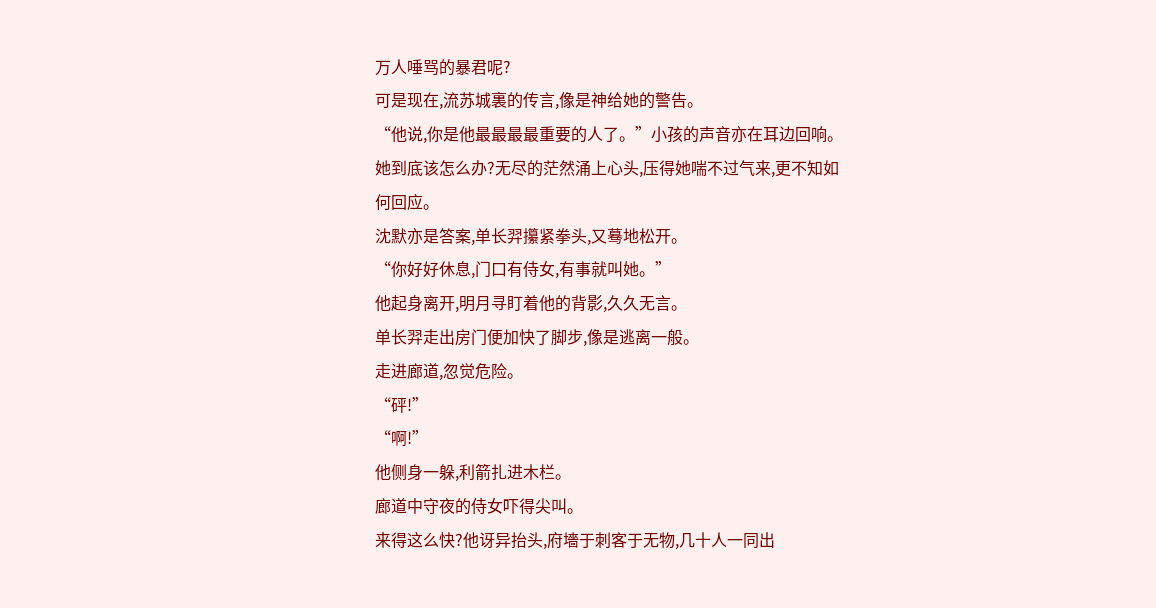万人唾骂的暴君呢?
可是现在,流苏城裏的传言,像是神给她的警告。
“他说,你是他最最最最重要的人了。”小孩的声音亦在耳边回响。
她到底该怎么办?无尽的茫然涌上心头,压得她喘不过气来,更不知如何回应。
沈默亦是答案,单长羿攥紧拳头,又蓦地松开。
“你好好休息,门口有侍女,有事就叫她。”
他起身离开,明月寻盯着他的背影,久久无言。
单长羿走出房门便加快了脚步,像是逃离一般。
走进廊道,忽觉危险。
“砰!”
“啊!”
他侧身一躲,利箭扎进木栏。
廊道中守夜的侍女吓得尖叫。
来得这么快?他讶异抬头,府墻于刺客于无物,几十人一同出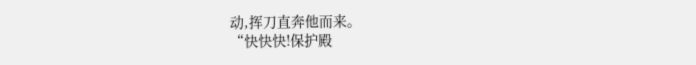动,挥刀直奔他而来。
“快快快!保护殿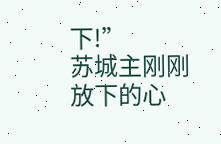下!”
苏城主刚刚放下的心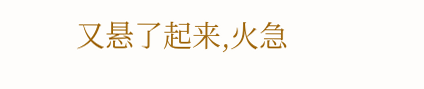又悬了起来,火急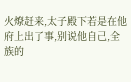火燎赶来,太子殿下若是在他府上出了事,别说他自己,全族的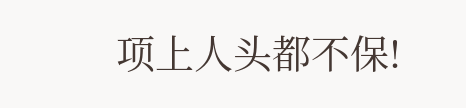项上人头都不保!